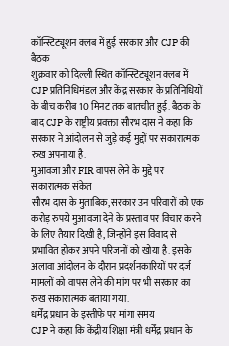कॉन्स्टिट्यूशन क्लब में हुई सरकार और CJP की बैठक
शुक्रवार को दिल्ली स्थित कॉन्स्टिट्यूशन क्लब में CJP प्रतिनिधिमंडल और केंद्र सरकार के प्रतिनिधियों के बीच करीब 10 मिनट तक बातचीत हुई. बैठक के बाद CJP के राष्ट्रीय प्रवक्ता सौरभ दास ने कहा कि सरकार ने आंदोलन से जुड़े कई मुद्दों पर सकारात्मक रुख अपनाया है.
मुआवजा और FIR वापस लेने के मुद्दे पर सकारात्मक संकेत
सौरभ दास के मुताबिक, सरकार उन परिवारों को एक करोड़ रुपये मुआवजा देने के प्रस्ताव पर विचार करने के लिए तैयार दिखी है, जिन्होंने इस विवाद से प्रभावित होकर अपने परिजनों को खोया है. इसके अलावा आंदोलन के दौरान प्रदर्शनकारियों पर दर्ज मामलों को वापस लेने की मांग पर भी सरकार का रुख सकारात्मक बताया गया.
धर्मेंद्र प्रधान के इस्तीफे पर मांगा समय
CJP ने कहा कि केंद्रीय शिक्षा मंत्री धर्मेंद्र प्रधान के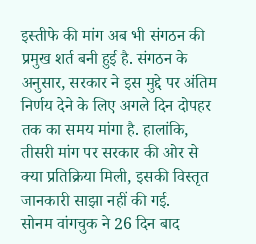इस्तीफे की मांग अब भी संगठन की प्रमुख शर्त बनी हुई है. संगठन के अनुसार, सरकार ने इस मुद्दे पर अंतिम निर्णय देने के लिए अगले दिन दोपहर तक का समय मांगा है. हालांकि, तीसरी मांग पर सरकार की ओर से क्या प्रतिक्रिया मिली, इसकी विस्तृत जानकारी साझा नहीं की गई.
सोनम वांगचुक ने 26 दिन बाद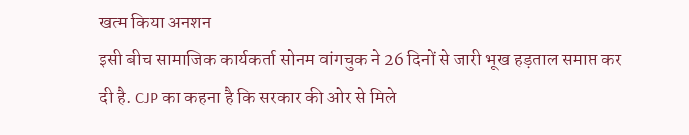खत्म किया अनशन
इसी बीच सामाजिक कार्यकर्ता सोनम वांगचुक ने 26 दिनों से जारी भूख हड़ताल समाप्त कर दी है. CJP का कहना है कि सरकार की ओर से मिले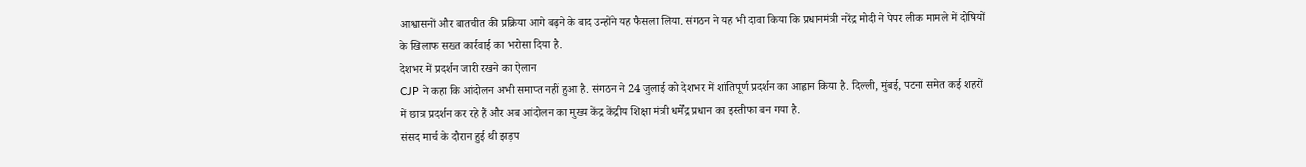आश्वासनों और बातचीत की प्रक्रिया आगे बढ़ने के बाद उन्होंने यह फैसला लिया. संगठन ने यह भी दावा किया कि प्रधानमंत्री नरेंद्र मोदी ने पेपर लीक मामले में दोषियों के खिलाफ सख्त कार्रवाई का भरोसा दिया है.
देशभर में प्रदर्शन जारी रखने का ऐलान
CJP ने कहा कि आंदोलन अभी समाप्त नहीं हुआ है. संगठन ने 24 जुलाई को देशभर में शांतिपूर्ण प्रदर्शन का आह्वान किया है. दिल्ली, मुंबई, पटना समेत कई शहरों में छात्र प्रदर्शन कर रहे हैं और अब आंदोलन का मुख्य केंद्र केंद्रीय शिक्षा मंत्री धर्मेंद्र प्रधान का इस्तीफा बन गया है.
संसद मार्च के दौरान हुई थी झड़प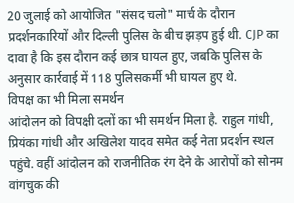20 जुलाई को आयोजित "संसद चलो" मार्च के दौरान प्रदर्शनकारियों और दिल्ली पुलिस के बीच झड़प हुई थी. CJP का दावा है कि इस दौरान कई छात्र घायल हुए, जबकि पुलिस के अनुसार कार्रवाई में 118 पुलिसकर्मी भी घायल हुए थे.
विपक्ष का भी मिला समर्थन
आंदोलन को विपक्षी दलों का भी समर्थन मिला है. राहुल गांधी, प्रियंका गांधी और अखिलेश यादव समेत कई नेता प्रदर्शन स्थल पहुंचे. वहीं आंदोलन को राजनीतिक रंग देने के आरोपों को सोनम वांगचुक की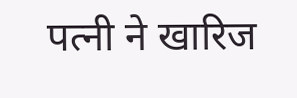पत्नी ने खारिज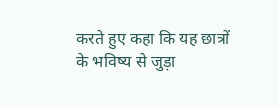करते हुए कहा कि यह छात्रों के भविष्य से जुड़ा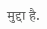मुद्दा है.